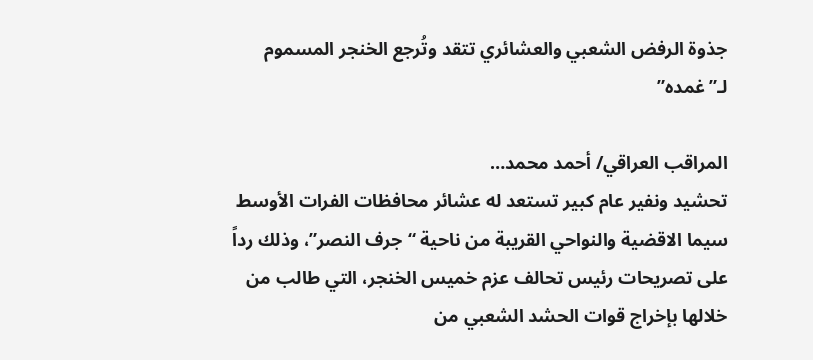جذوة الرفض الشعبي والعشائري تتقد وتُرجع الخنجر المسموم لـ”غمده”

المراقب العراقي/ أحمد محمد…
تحشيد ونفير عام كبير تستعد له عشائر محافظات الفرات الأوسط سيما الاقضية والنواحي القريبة من ناحية “جرف النصر”، وذلك رداً على تصريحات رئيس تحالف عزم خميس الخنجر، التي طالب من خلالها بإخراج قوات الحشد الشعبي من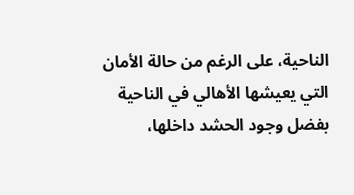الناحية، على الرغم من حالة الأمان التي يعيشها الأهالي في الناحية بفضل وجود الحشد داخلها،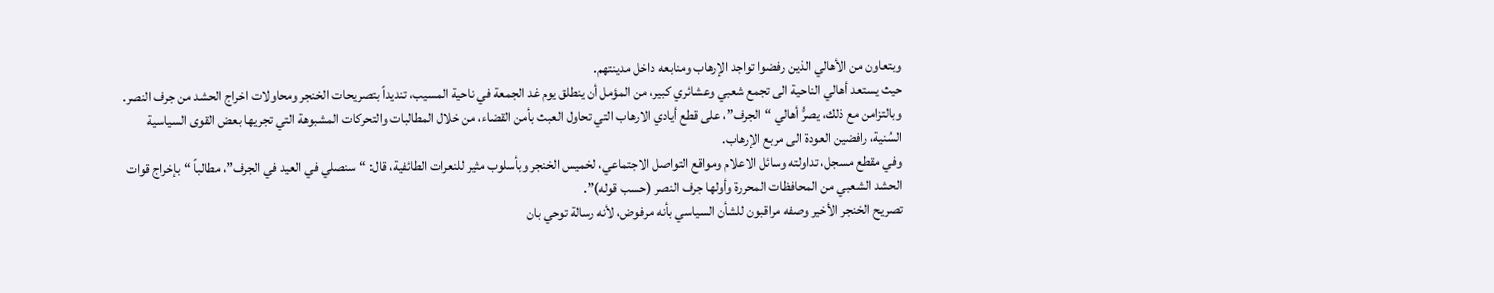وبتعاون من الأهالي الذين رفضوا تواجد الإرهاب ومنابعه داخل مدينتهم.
حيث يستعد أهالي الناحية الى تجمع شعبي وعشائري كبير، من المؤمل أن ينطلق يوم غد الجمعة في ناحية المسيب، تنديداً بتصريحات الخنجر ومحاولات اخراج الحشد من جرف النصر.
وبالتزامن مع ذلك، يصرُّ أهالي “الجرف”، على قطع أيادي الارهاب التي تحاول العبث بأمن القضاء، من خلال المطالبات والتحركات المشبوهة التي تجريها بعض القوى السياسية السُنية، رافضين العودة الى مربع الإرهاب.
وفي مقطع مسجل، تداولته وسائل الاعلام ومواقع التواصل الاجتماعي، لخميس الخنجر وبأسلوب مثير للنعرات الطائفية، قال: “سنصلي في العيد في الجرف”، مطالباً “بإخراج قوات الحشد الشعبي من المحافظات المحررة وأولها جرف النصر (حسب قوله)”.
تصريح الخنجر الأخير وصفه مراقبون للشأن السياسي بأنه مرفوض، لأنه رسالة توحي بان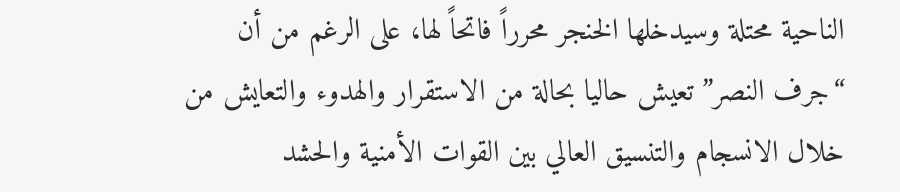الناحية محتلة وسيدخلها الخنجر محرراً فاتحاً لها، على الرغم من أن “جرف النصر” تعيش حاليا بحالة من الاستقرار والهدوء والتعايش من خلال الانسجام والتنسيق العالي بين القوات الأمنية والحشد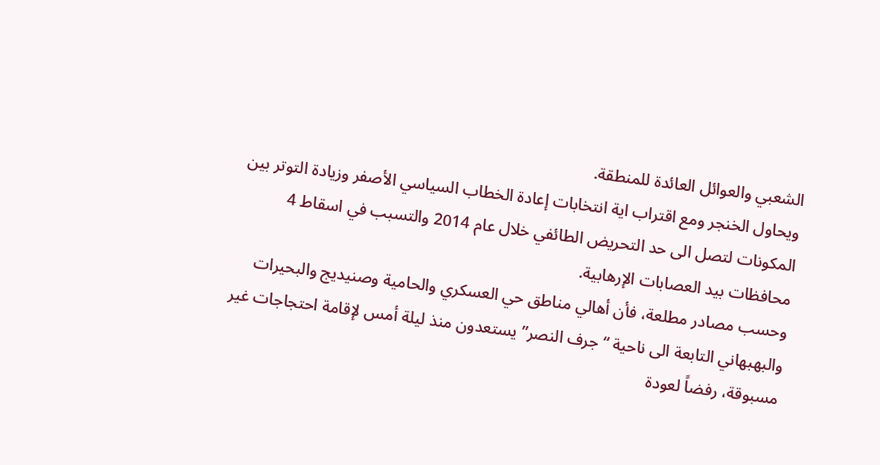الشعبي والعوائل العائدة للمنطقة.
ويحاول الخنجر ومع اقتراب اية انتخابات إعادة الخطاب السياسي الأصفر وزيادة التوتر بين المكونات لتصل الى حد التحريض الطائفي خلال عام 2014 والتسبب في اسقاط 4 محافظات بيد العصابات الإرهابية.
وحسب مصادر مطلعة، فأن أهالي مناطق حي العسكري والحامية وصنيديج والبحيرات والبهبهاني التابعة الى ناحية “جرف النصر” يستعدون منذ ليلة أمس لإقامة احتجاجات غير مسبوقة، رفضاً لعودة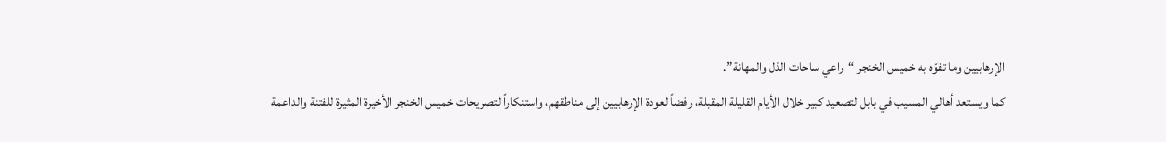الإرهابيين وما تفوّه به خميس الخنجر “راعي ساحات الذل والمهانة”.
كما ويستعد أهالي المسيب في بابل لتصعيد كبير خلال الأيام القليلة المقبلة، رفضاً لعودة الإرهابيين إلى مناطقهم، واستنكاراً لتصريحات خميس الخنجر الأخيرة المثيرة للفتنة والداعمة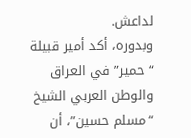لداعش.
وبدوره، أكد أمير قبيلة “حمير” في العراق والوطن العربي الشيخ “مسلم حسين”، أن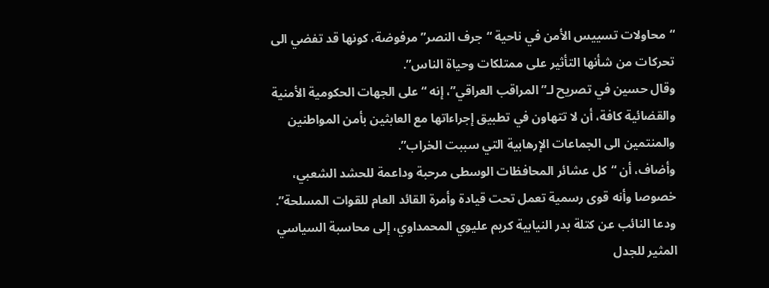“محاولات تسييس الأمن في ناحية “جرف النصر” مرفوضة، كونها قد تفضي الى تحركات من شأنها التأثير على ممتلكات وحياة الناس”.
وقال حسين في تصريح لـ”المراقب العراقي”، إنه “على الجهات الحكومية الأمنية والقضائية كافة، أن لا تتهاون في تطبيق إجراءاتها مع العابثين بأمن المواطنين والمنتمين الى الجماعات الإرهابية التي سببت الخراب”.
وأضاف، أن “كل عشائر المحافظات الوسطى مرحبة وداعمة للحشد الشعبي، خصوصا وأنه قوى رسمية تعمل تحت قيادة وأمرة القائد العام للقوات المسلحة”.
ودعا النائب عن كتلة بدر النيابية كريم عليوي المحمداوي، إلى محاسبة السياسي المثير للجدل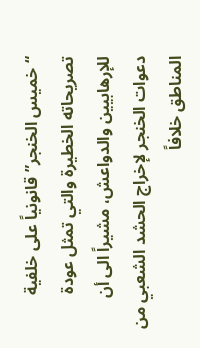“خميس الخنجر” قانونياً على خلفية تصريحاته الخطيرة والتي تمثل عودة للإرهابيين والدواعش، مشيراً الى أن دعوات الخنجر لإخراج الحشد الشعبي من المناطق خلافاً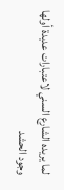لما يريده الشارع السني لاعتبارات عديدة أولها وجود الحشد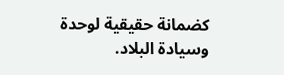كضمانة حقيقية لوحدة وسيادة البلاد.